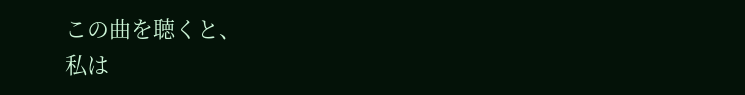この曲を聴くと、
私は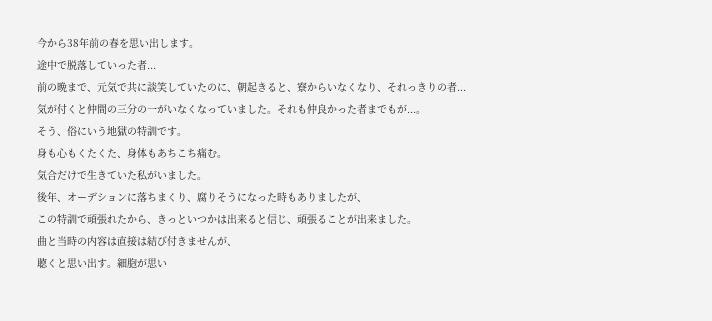今から38年前の春を思い出します。
途中で脱落していった者...
前の晩まで、元気で共に談笑していたのに、朝起きると、寮からいなくなり、それっきりの者...
気が付くと仲間の三分の一がいなくなっていました。それも仲良かった者までもが...。
そう、俗にいう地獄の特訓です。
身も心もくたくた、身体もあちこち痛む。
気合だけで生きていた私がいました。
後年、オーデションに落ちまくり、腐りそうになった時もありましたが、
この特訓で頑張れたから、きっといつかは出来ると信じ、頑張ることが出来ました。
曲と当時の内容は直接は結び付きませんが、
聴くと思い出す。細胞が思い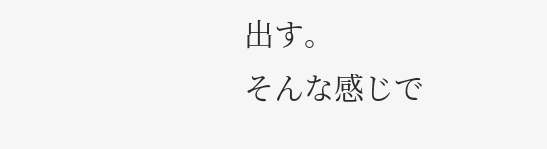出す。
そんな感じで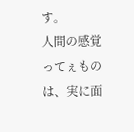す。
人間の感覚ってぇものは、実に面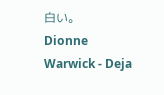白い。
Dionne Warwick - Deja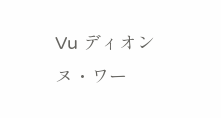Vu ディオンヌ・ワー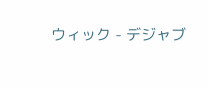ウィック - デジャブ